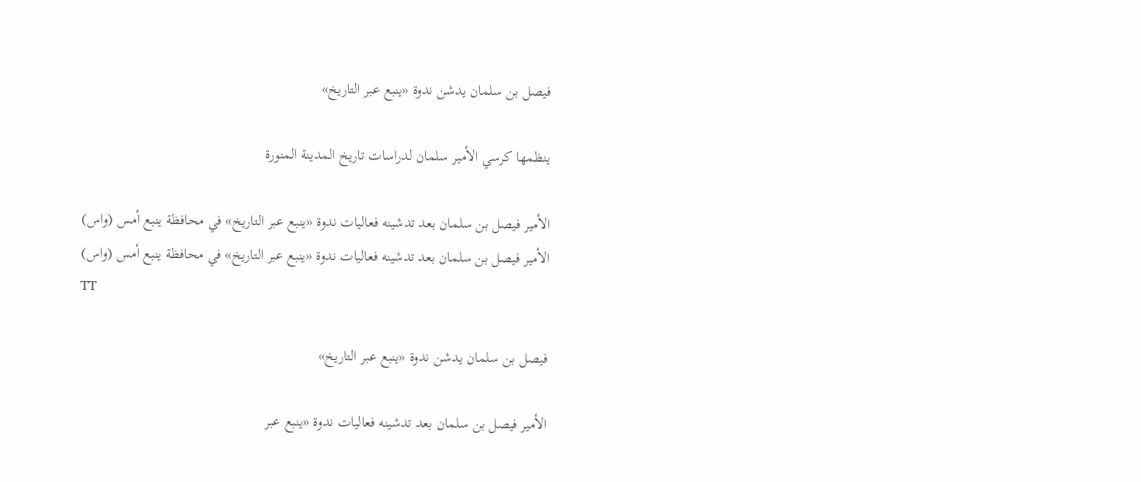فيصل بن سلمان يدشن ندوة «ينبع عبر التاريخ»

ينظمها كرسي الأمير سلمان لدراسات تاريخ المدينة المنورة

الأمير فيصل بن سلمان بعد تدشينه فعاليات ندوة «ينبع عبر التاريخ» في محافظة ينبع أمس (واس)
الأمير فيصل بن سلمان بعد تدشينه فعاليات ندوة «ينبع عبر التاريخ» في محافظة ينبع أمس (واس)
TT

فيصل بن سلمان يدشن ندوة «ينبع عبر التاريخ»

الأمير فيصل بن سلمان بعد تدشينه فعاليات ندوة «ينبع عبر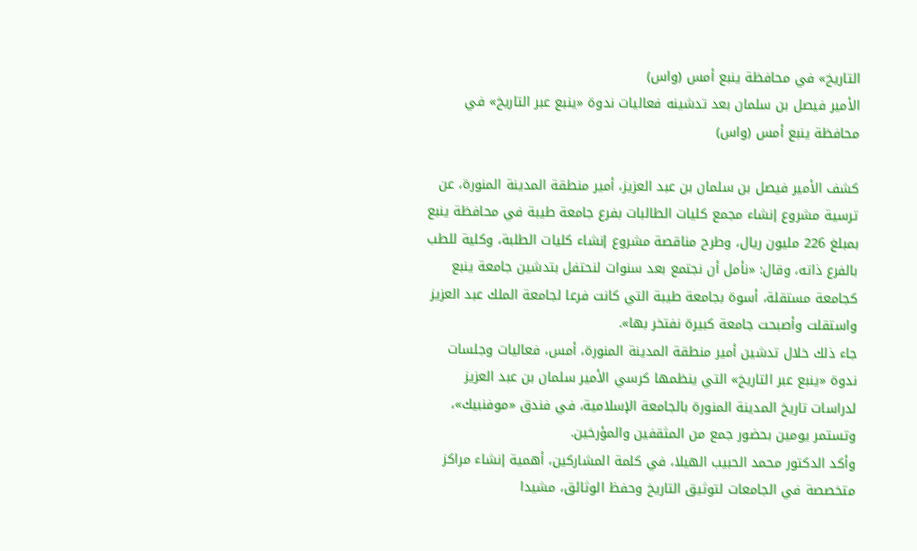التاريخ» في محافظة ينبع أمس (واس)
الأمير فيصل بن سلمان بعد تدشينه فعاليات ندوة «ينبع عبر التاريخ» في محافظة ينبع أمس (واس)

كشف الأمير فيصل بن سلمان بن عبد العزيز، أمير منطقة المدينة المنورة، عن ترسية مشروع إنشاء مجمع كليات الطالبات بفرع جامعة طيبة في محافظة ينبع بمبلغ 226 مليون ريال، وطرح مناقصة مشروع إنشاء كليات الطلبة، وكلية للطب بالفرع ذاته، وقال: «نأمل أن نجتمع بعد سنوات لنحتفل بتدشين جامعة ينبع كجامعة مستقلة، أسوة بجامعة طيبة التي كانت فرعا لجامعة الملك عبد العزيز واستقلت وأصبحت جامعة كبيرة نفتخر بها».
جاء ذلك خلال تدشين أمير منطقة المدينة المنورة، أمس، فعاليات وجلسات ندوة «ينبع عبر التاريخ» التي ينظمها كرسي الأمير سلمان بن عبد العزيز لدراسات تاريخ المدينة المنورة بالجامعة الإسلامية، في فندق «موفنبيك»، وتستمر يومين بحضور جمع من المثقفين والمؤرخين.
وأكد الدكتور محمد الحبيب الهيلا، في كلمة المشاركين، أهمية إنشاء مراكز متخصصة في الجامعات لتوثيق التاريخ وحفظ الوثائق، مشيدا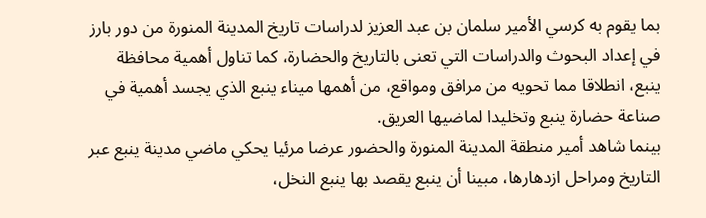بما يقوم به كرسي الأمير سلمان بن عبد العزيز لدراسات تاريخ المدينة المنورة من دور بارز في إعداد البحوث والدراسات التي تعنى بالتاريخ والحضارة، كما تناول أهمية محافظة ينبع، انطلاقا مما تحويه من مرافق ومواقع، من أهمها ميناء ينبع الذي يجسد أهمية في صناعة حضارة ينبع وتخليدا لماضيها العريق.
بينما شاهد أمير منطقة المدينة المنورة والحضور عرضا مرئيا يحكي ماضي مدينة ينبع عبر التاريخ ومراحل ازدهارها، مبينا أن ينبع يقصد بها ينبع النخل،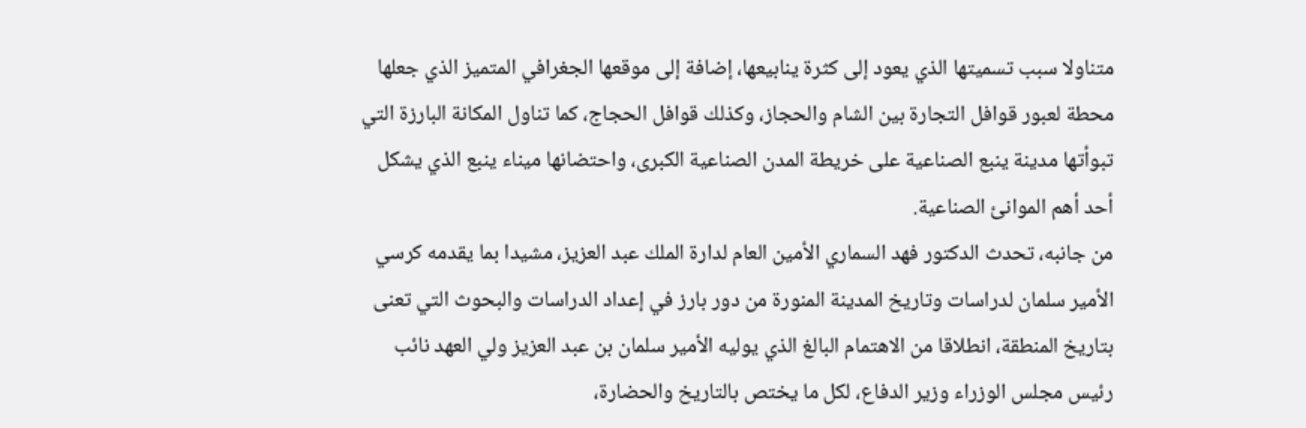متناولا سبب تسميتها الذي يعود إلى كثرة ينابيعها، إضافة إلى موقعها الجغرافي المتميز الذي جعلها محطة لعبور قوافل التجارة بين الشام والحجاز، وكذلك قوافل الحجاج، كما تناول المكانة البارزة التي تبوأتها مدينة ينبع الصناعية على خريطة المدن الصناعية الكبرى، واحتضانها ميناء ينبع الذي يشكل أحد أهم الموانئ الصناعية.
من جانبه، تحدث الدكتور فهد السماري الأمين العام لدارة الملك عبد العزيز، مشيدا بما يقدمه كرسي الأمير سلمان لدراسات وتاريخ المدينة المنورة من دور بارز في إعداد الدراسات والبحوث التي تعنى بتاريخ المنطقة، انطلاقا من الاهتمام البالغ الذي يوليه الأمير سلمان بن عبد العزيز ولي العهد نائب رئيس مجلس الوزراء وزير الدفاع، لكل ما يختص بالتاريخ والحضارة،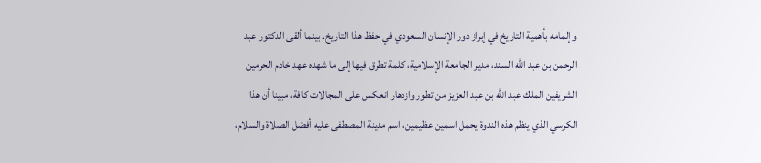وإلمامه بأهمية التاريخ في إبراز دور الإنسان السعودي في حفظ هذا التاريخ. بينما ألقى الدكتور عبد الرحمن بن عبد الله السند، مدير الجامعة الإسلامية، كلمة تطرق فيها إلى ما شهده عهد خادم الحرمين الشريفين الملك عبد الله بن عبد العزيز من تطور وازدهار انعكس على المجالات كافة، مبينا أن هذا الكرسي الذي ينظم هذه الندوة يحمل اسمين عظيمين، اسم مدينة المصطفى عليه أفضل الصلاة والسلام،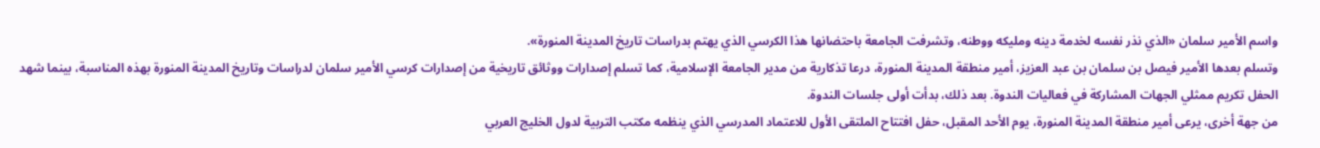واسم الأمير سلمان «الذي نذر نفسه لخدمة دينه ومليكه ووطنه، وتشرفت الجامعة باحتضانها هذا الكرسي الذي يهتم بدراسات تاريخ المدينة المنورة».
وتسلم بعدها الأمير فيصل بن سلمان بن عبد العزيز، أمير منطقة المدينة المنورة، درعا تذكارية من مدير الجامعة الإسلامية، كما تسلم إصدارات ووثائق تاريخية من إصدارات كرسي الأمير سلمان لدراسات وتاريخ المدينة المنورة بهذه المناسبة، بينما شهد الحفل تكريم ممثلي الجهات المشاركة في فعاليات الندوة. بعد ذلك، بدأت أولى جلسات الندوة.
من جهة أخرى، يرعى أمير منطقة المدينة المنورة، يوم الأحد المقبل، حفل افتتاح الملتقى الأول للاعتماد المدرسي الذي ينظمه مكتب التربية لدول الخليج العربي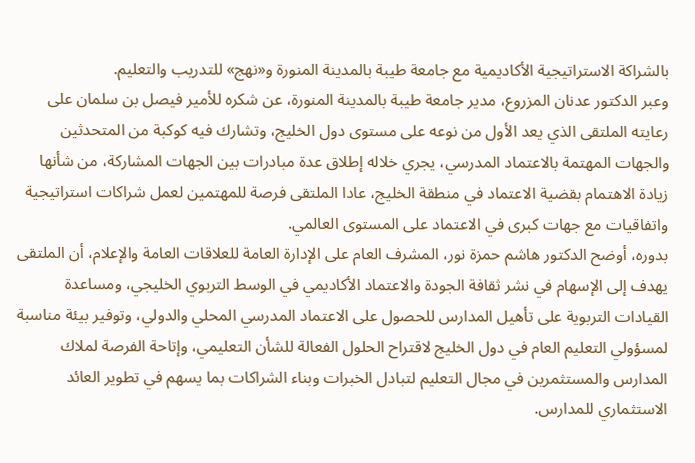بالشراكة الاستراتيجية الأكاديمية مع جامعة طيبة بالمدينة المنورة و«نهج» للتدريب والتعليم.
وعبر الدكتور عدنان المزروع، مدير جامعة طيبة بالمدينة المنورة، عن شكره للأمير فيصل بن سلمان على رعايته الملتقى الذي يعد الأول من نوعه على مستوى دول الخليج، وتشارك فيه كوكبة من المتحدثين والجهات المهتمة بالاعتماد المدرسي، يجري خلاله إطلاق عدة مبادرات بين الجهات المشاركة، من شأنها زيادة الاهتمام بقضية الاعتماد في منطقة الخليج، عادا الملتقى فرصة للمهتمين لعمل شراكات استراتيجية واتفاقيات مع جهات كبرى في الاعتماد على المستوى العالمي.
بدوره، أوضح الدكتور هاشم حمزة نور، المشرف العام على الإدارة العامة للعلاقات العامة والإعلام، أن الملتقى يهدف إلى الإسهام في نشر ثقافة الجودة والاعتماد الأكاديمي في الوسط التربوي الخليجي، ومساعدة القيادات التربوية على تأهيل المدارس للحصول على الاعتماد المدرسي المحلي والدولي، وتوفير بيئة مناسبة لمسؤولي التعليم العام في دول الخليج لاقتراح الحلول الفعالة للشأن التعليمي، وإتاحة الفرصة لملاك المدارس والمستثمرين في مجال التعليم لتبادل الخبرات وبناء الشراكات بما يسهم في تطوير العائد الاستثماري للمدارس.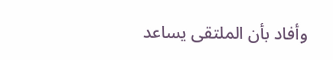وأفاد بأن الملتقى يساعد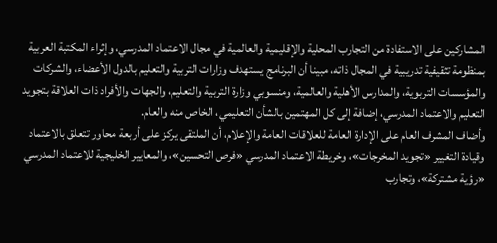المشاركين على الاستفادة من التجارب المحلية والإقليمية والعالمية في مجال الاعتماد المدرسي، وإثراء المكتبة العربية بمنظومة تثقيفية تدريبية في المجال ذاته، مبينا أن البرنامج يستهدف وزارات التربية والتعليم بالدول الأعضاء، والشركات والمؤسسات التربوية، والمدارس الأهلية والعالمية، ومنسوبي وزارة التربية والتعليم، والجهات والأفراد ذات العلاقة بتجويد التعليم والاعتماد المدرسي، إضافة إلى كل المهتمين بالشأن التعليمي، الخاص منه والعام.
وأضاف المشرف العام على الإدارة العامة للعلاقات العامة والإعلام، أن الملتقى يركز على أربعة محاور تتعلق بالاعتماد وقيادة التغيير «تجويد المخرجات»، وخريطة الاعتماد المدرسي «فرص التحسين»، والمعايير الخليجية للاعتماد المدرسي «رؤية مشتركة»، وتجارب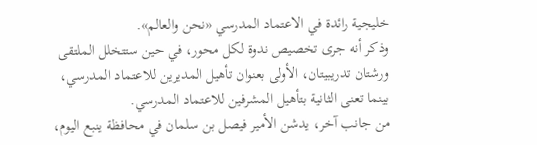خليجية رائدة في الاعتماد المدرسي «نحن والعالم».
وذكر أنه جرى تخصيص ندوة لكل محور، في حين ستتخلل الملتقى ورشتان تدريبيتان، الأولى بعنوان تأهيل المديرين للاعتماد المدرسي، بينما تعنى الثانية بتأهيل المشرفين للاعتماد المدرسي.
من جانب آخر، يدشن الأمير فيصل بن سلمان في محافظة ينبع اليوم،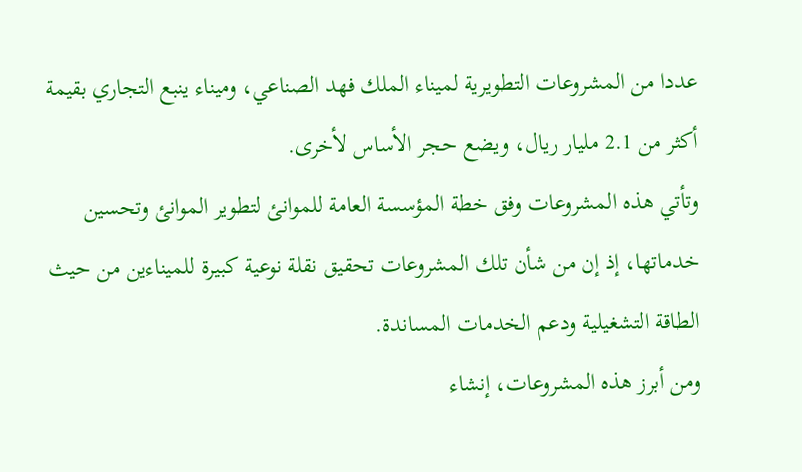عددا من المشروعات التطويرية لميناء الملك فهد الصناعي، وميناء ينبع التجاري بقيمة أكثر من 2.1 مليار ريال، ويضع حجر الأساس لأخرى.
وتأتي هذه المشروعات وفق خطة المؤسسة العامة للموانئ لتطوير الموانئ وتحسين خدماتها، إذ إن من شأن تلك المشروعات تحقيق نقلة نوعية كبيرة للميناءين من حيث الطاقة التشغيلية ودعم الخدمات المساندة.
ومن أبرز هذه المشروعات، إنشاء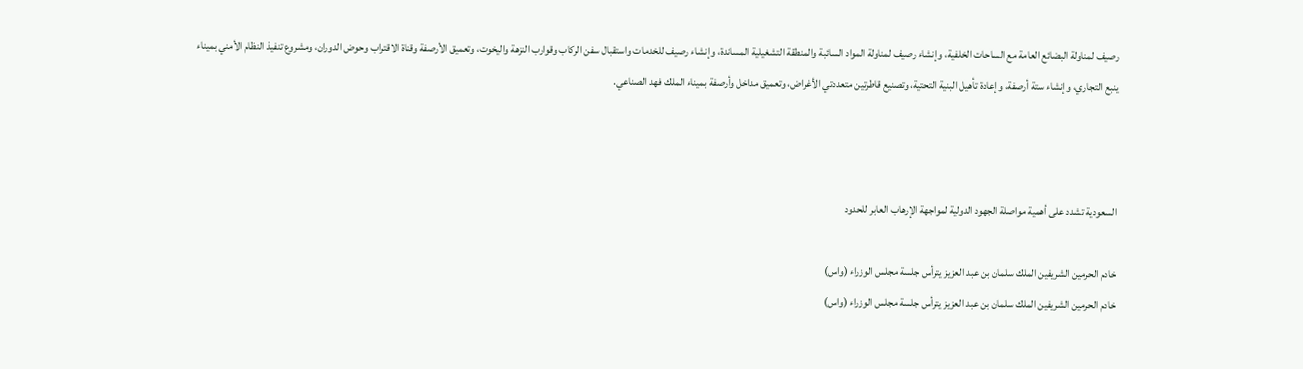رصيف لمناولة البضائع العامة مع الساحات الخلفية، وإنشاء رصيف لمناولة المواد السائبة والمنطقة التشغيلية المساندة، وإنشاء رصيف للخدمات واستقبال سفن الركاب وقوارب النزهة واليخوت، وتعميق الأرصفة وقناة الاقتراب وحوض الدوران، ومشروع تنفيذ النظام الأمني بميناء ينبع التجاري، وإنشاء ستة أرصفة، وإعادة تأهيل البنية التحتية، وتصنيع قاطرتين متعددتي الأغراض، وتعميق مداخل وأرصفة بميناء الملك فهد الصناعي.



السعودية تشدد على أهمية مواصلة الجهود الدولية لمواجهة الإرهاب العابر للحدود

خادم الحرمين الشريفين الملك سلمان بن عبد العزيز يترأس جلسة مجلس الوزراء (واس)
خادم الحرمين الشريفين الملك سلمان بن عبد العزيز يترأس جلسة مجلس الوزراء (واس)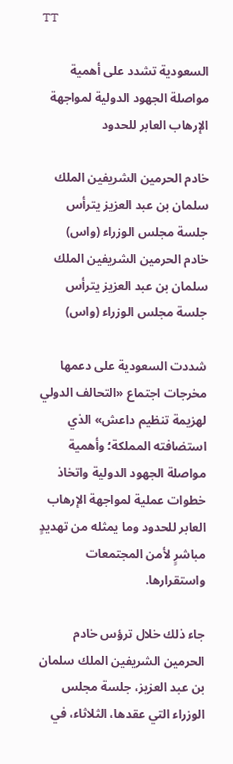TT

السعودية تشدد على أهمية مواصلة الجهود الدولية لمواجهة الإرهاب العابر للحدود

خادم الحرمين الشريفين الملك سلمان بن عبد العزيز يترأس جلسة مجلس الوزراء (واس)
خادم الحرمين الشريفين الملك سلمان بن عبد العزيز يترأس جلسة مجلس الوزراء (واس)

شددت السعودية على دعمها مخرجات اجتماع «التحالف الدولي لهزيمة تنظيم داعش» الذي استضافته المملكة؛ وأهمية مواصلة الجهود الدولية واتخاذ خطوات عملية لمواجهة الإرهاب العابر للحدود وما يمثله من تهديدٍ مباشرٍ لأمن المجتمعات واستقرارها.

جاء ذلك خلال ترؤس خادم الحرمين الشريفين الملك سلمان بن عبد العزيز، جلسة مجلس الوزراء التي عقدها، الثلاثاء، في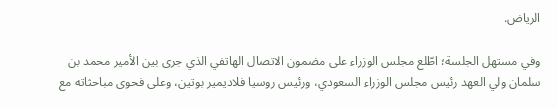الرياض.

وفي مستهل الجلسة؛ اطّلع مجلس الوزراء على مضمون الاتصال الهاتفي الذي جرى بين الأمير محمد بن سلمان ولي العهد رئيس مجلس الوزراء السعودي، ورئيس روسيا فلاديمير بوتين، وعلى فحوى مباحثاته مع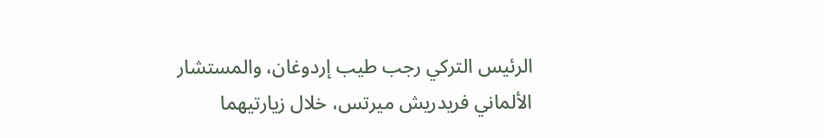الرئيس التركي رجب طيب إردوغان، والمستشار الألماني فريدريش ميرتس، خلال زيارتيهما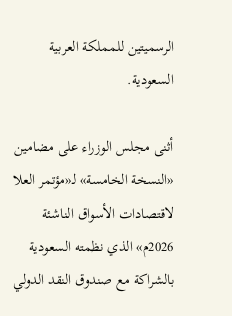الرسميتين للمملكة العربية السعودية.

أثنى مجلس الوزراء على مضامين «النسخة الخامسة» لـ«مؤتمر العلا لاقتصادات الأسواق الناشئة 2026م» الذي نظمته السعودية بالشراكة مع صندوق النقد الدولي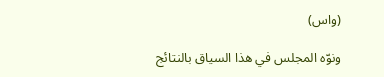(واس)

ونوّه المجلس في هذا السياق بالنتائج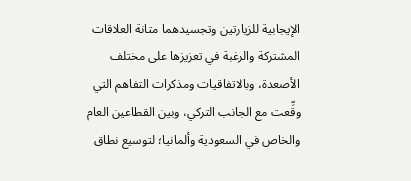الإيجابية للزيارتين وتجسيدهما متانة العلاقات المشتركة والرغبة في تعزيزها على مختلف الأصعدة، وبالاتفاقيات ومذكرات التفاهم التي وقِّعت مع الجانب التركي، وبين القطاعين العام والخاص في السعودية وألمانيا؛ لتوسيع نطاق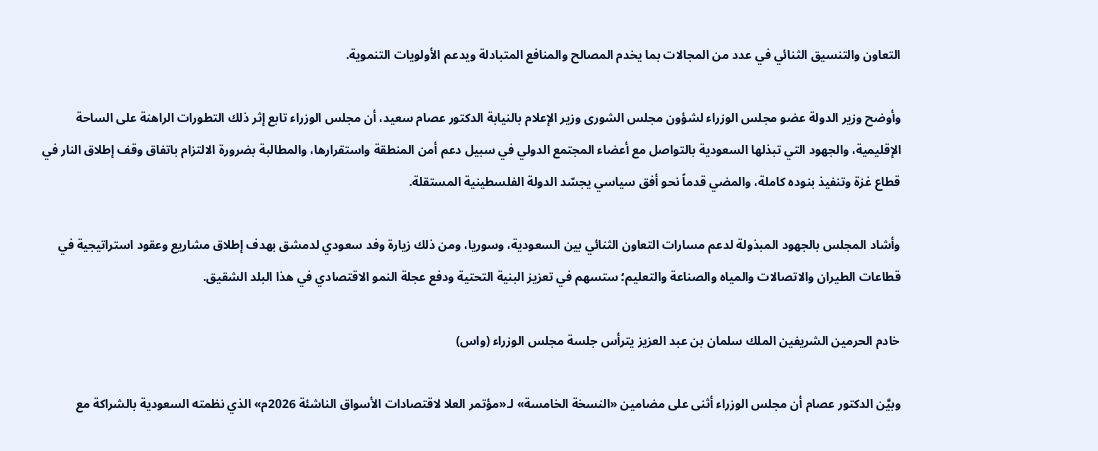التعاون والتنسيق الثنائي في عدد من المجالات بما يخدم المصالح والمنافع المتبادلة ويدعم الأولويات التنموية.

وأوضح وزير الدولة عضو مجلس الوزراء لشؤون مجلس الشورى وزير الإعلام بالنيابة الدكتور عصام سعيد، أن مجلس الوزراء تابع إثر ذلك التطورات الراهنة على الساحة الإقليمية، والجهود التي تبذلها السعودية بالتواصل مع أعضاء المجتمع الدولي في سبيل دعم أمن المنطقة واستقرارها، والمطالبة بضرورة الالتزام باتفاق وقف إطلاق النار في قطاع غزة وتنفيذ بنوده كاملة، والمضي قدماً نحو أفق سياسي يجسّد الدولة الفلسطينية المستقلة.

وأشاد المجلس بالجهود المبذولة لدعم مسارات التعاون الثنائي بين السعودية، وسوريا، ومن ذلك زيارة وفد سعودي لدمشق بهدف إطلاق مشاريع وعقود استراتيجية في قطاعات الطيران والاتصالات والمياه والصناعة والتعليم؛ ستسهم في تعزيز البنية التحتية ودفع عجلة النمو الاقتصادي في هذا البلد الشقيق.

خادم الحرمين الشريفين الملك سلمان بن عبد العزيز يترأس جلسة مجلس الوزراء (واس)

وبيَّن الدكتور عصام أن مجلس الوزراء أثنى على مضامين «النسخة الخامسة» لـ«مؤتمر العلا لاقتصادات الأسواق الناشئة 2026م» الذي نظمته السعودية بالشراكة مع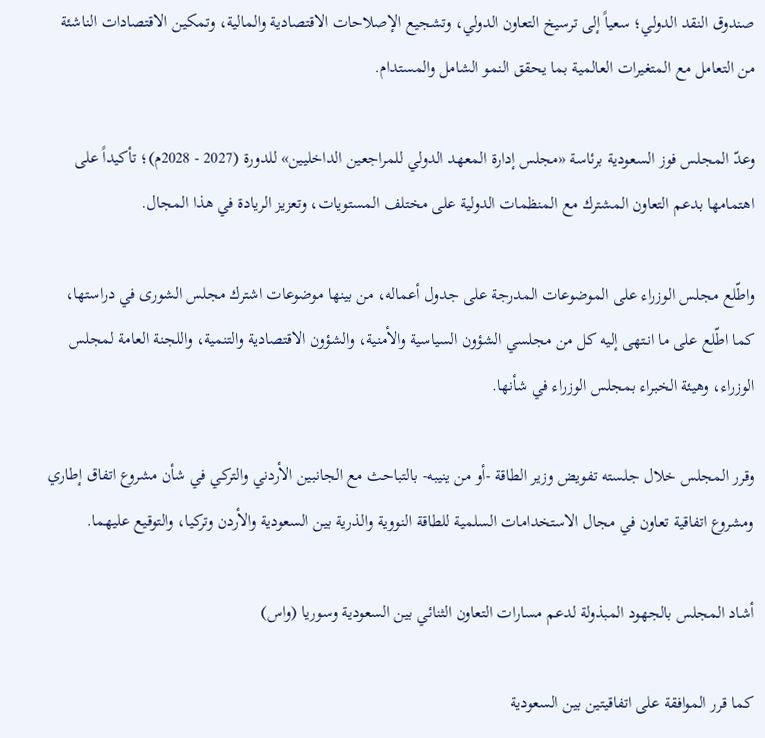صندوق النقد الدولي؛ سعياً إلى ترسيخ التعاون الدولي، وتشجيع الإصلاحات الاقتصادية والمالية، وتمكين الاقتصادات الناشئة من التعامل مع المتغيرات العالمية بما يحقق النمو الشامل والمستدام.

وعدّ المجلس فوز السعودية برئاسة «مجلس إدارة المعهد الدولي للمراجعين الداخليين» للدورة (2027 - 2028م)؛ تأكيداً على اهتمامها بدعم التعاون المشترك مع المنظمات الدولية على مختلف المستويات، وتعزيز الريادة في هذا المجال.

واطّلع مجلس الوزراء على الموضوعات المدرجة على جدول أعماله، من بينها موضوعات اشترك مجلس الشورى في دراستها، كما اطّلع على ما انـتهى إليه كل من مجلسي الشؤون السياسية والأمنية، والشؤون الاقتصادية والتنمية، واللجنة العامة لمجلس الوزراء، وهيئة الخبراء بمجلس الوزراء في شأنها.

وقرر المجلس خلال جلسته تفويض وزير الطاقة -أو من ينيبه- بالتباحث مع الجانبين الأردني والتركي في شأن مشروع اتفاق إطاري ومشروع اتفاقية تعاون في مجال الاستخدامات السلمية للطاقة النووية والذرية بين السعودية والأردن وتركيا، والتوقيع عليهما.

أشاد المجلس بالجهود المبذولة لدعم مسارات التعاون الثنائي بين السعودية وسوريا (واس)

كما قرر الموافقة على اتفاقيتين بين السعودية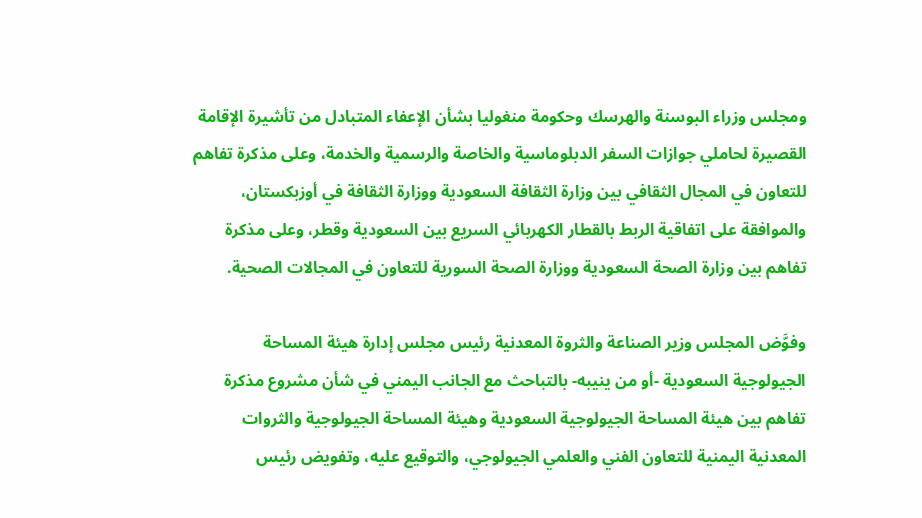ومجلس وزراء البوسنة والهرسك وحكومة منغوليا بشأن الإعفاء المتبادل من تأشيرة الإقامة القصيرة لحاملي جوازات السفر الدبلوماسية والخاصة والرسمية والخدمة، وعلى مذكرة تفاهم للتعاون في المجال الثقافي بين وزارة الثقافة السعودية ووزارة الثقافة في أوزبكستان، والموافقة على اتفاقية الربط بالقطار الكهربائي السريع بين السعودية وقطر، وعلى مذكرة تفاهم بين وزارة الصحة السعودية ووزارة الصحة السورية للتعاون في المجالات الصحية.

وفوَّض المجلس وزير الصناعة والثروة المعدنية رئيس مجلس إدارة هيئة المساحة الجيولوجية السعودية -أو من ينيبه- بالتباحث مع الجانب اليمني في شأن مشروع مذكرة تفاهم بين هيئة المساحة الجيولوجية السعودية وهيئة المساحة الجيولوجية والثروات المعدنية اليمنية للتعاون الفني والعلمي الجيولوجي، والتوقيع عليه، وتفويض رئيس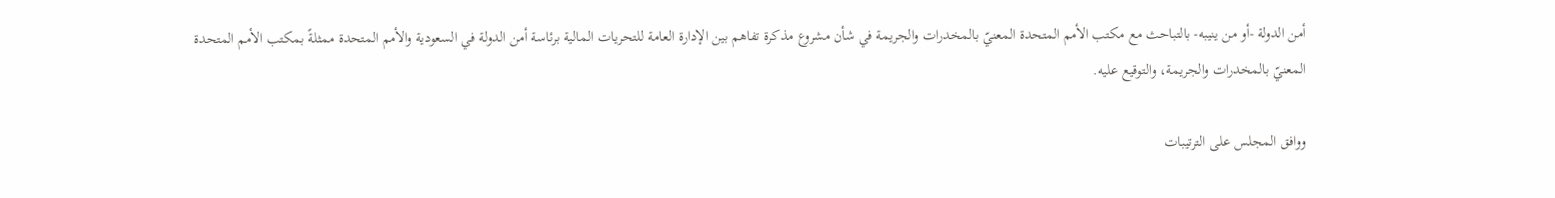أمن الدولة -أو من ينيبه- بالتباحث مع مكتب الأمم المتحدة المعنيّ بالمخدرات والجريمة في شأن مشروع مذكرة تفاهم بين الإدارة العامة للتحريات المالية برئاسة أمن الدولة في السعودية والأمم المتحدة ممثلةً بمكتب الأمم المتحدة المعنيّ بالمخدرات والجريمة، والتوقيع عليه.

ووافق المجلس على الترتيبات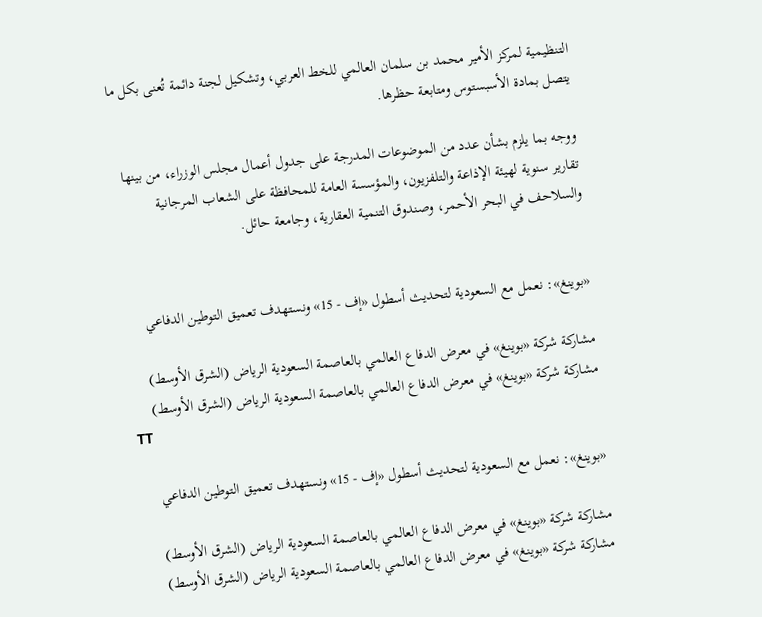التنظيمية لمركز الأمير محمد بن سلمان العالمي للخط العربي، وتشكيل لجنة دائمة تُعنى بكل ما يتصل بمادة الأسبستوس ومتابعة حظرها.

ووجه بما يلزم بشأن عدد من الموضوعات المدرجة على جدول أعمال مجلس الوزراء، من بينها تقارير سنوية لهيئة الإذاعة والتلفزيون، والمؤسسة العامة للمحافظة على الشعاب المرجانية والسلاحف في البحر الأحمر، وصندوق التنمية العقارية، وجامعة حائل.


«بوينغ»: نعمل مع السعودية لتحديث أسطول «إف - 15» ونستهدف تعميق التوطين الدفاعي

مشاركة شركة «بوينغ» في معرض الدفاع العالمي بالعاصمة السعودية الرياض (الشرق الأوسط)
مشاركة شركة «بوينغ» في معرض الدفاع العالمي بالعاصمة السعودية الرياض (الشرق الأوسط)
TT

«بوينغ»: نعمل مع السعودية لتحديث أسطول «إف - 15» ونستهدف تعميق التوطين الدفاعي

مشاركة شركة «بوينغ» في معرض الدفاع العالمي بالعاصمة السعودية الرياض (الشرق الأوسط)
مشاركة شركة «بوينغ» في معرض الدفاع العالمي بالعاصمة السعودية الرياض (الشرق الأوسط)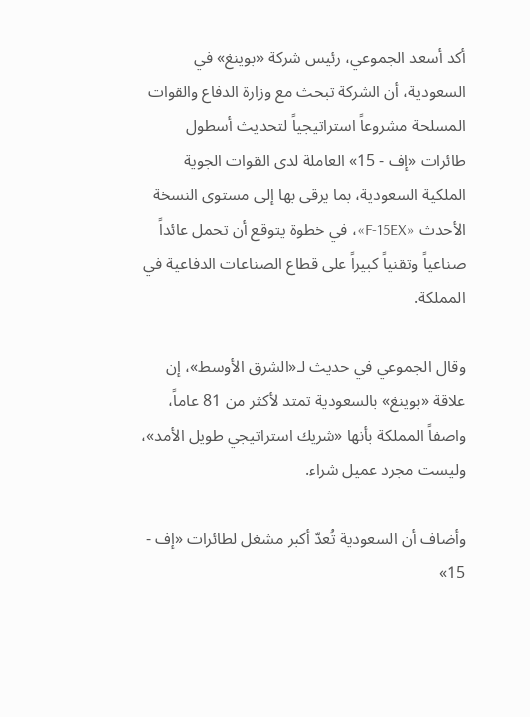أكد أسعد الجموعي، رئيس شركة «بوينغ» في السعودية، أن الشركة تبحث مع وزارة الدفاع والقوات المسلحة مشروعاً استراتيجياً لتحديث أسطول طائرات «إف - 15» العاملة لدى القوات الجوية الملكية السعودية، بما يرقى بها إلى مستوى النسخة الأحدث «F-15EX»، في خطوة يتوقع أن تحمل عائداً صناعياً وتقنياً كبيراً على قطاع الصناعات الدفاعية في المملكة.

وقال الجموعي في حديث لـ«الشرق الأوسط»، إن علاقة «بوينغ» بالسعودية تمتد لأكثر من 81 عاماً، واصفاً المملكة بأنها «شريك استراتيجي طويل الأمد»، وليست مجرد عميل شراء.

وأضاف أن السعودية تُعدّ أكبر مشغل لطائرات «إف - 15»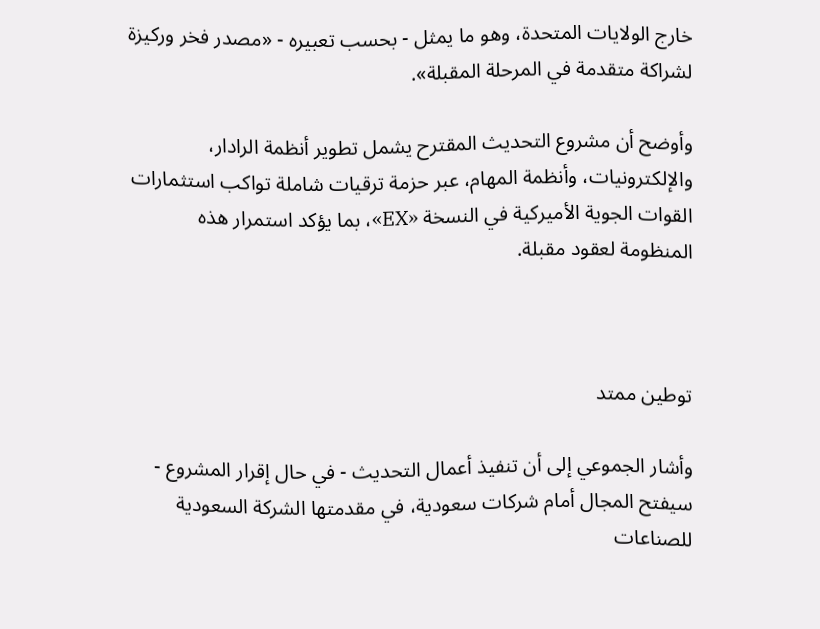خارج الولايات المتحدة، وهو ما يمثل - بحسب تعبيره - «مصدر فخر وركيزة لشراكة متقدمة في المرحلة المقبلة».

وأوضح أن مشروع التحديث المقترح يشمل تطوير أنظمة الرادار، والإلكترونيات، وأنظمة المهام، عبر حزمة ترقيات شاملة تواكب استثمارات القوات الجوية الأميركية في النسخة «EX»، بما يؤكد استمرار هذه المنظومة لعقود مقبلة.



توطين ممتد

وأشار الجموعي إلى أن تنفيذ أعمال التحديث - في حال إقرار المشروع - سيفتح المجال أمام شركات سعودية، في مقدمتها الشركة السعودية للصناعات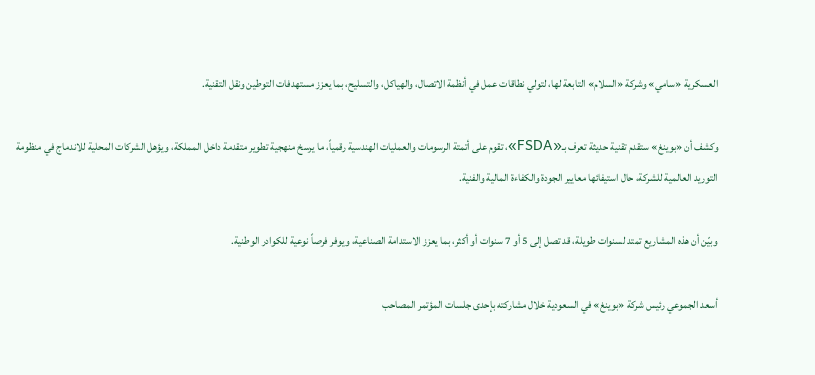العسكرية «سامي» وشركة «السلام» التابعة لها، لتولي نطاقات عمل في أنظمة الاتصال، والهياكل، والتسليح، بما يعزز مستهدفات التوطين ونقل التقنية.

وكشف أن «بوينغ» ستقدم تقنية حديثة تعرف بـ«FSDA»، تقوم على أتمتة الرسومات والعمليات الهندسية رقمياً، ما يرسخ منهجية تطوير متقدمة داخل المملكة، ويؤهل الشركات المحلية للاندماج في منظومة التوريد العالمية للشركة، حال استيفائها معايير الجودة والكفاءة المالية والفنية.

وبيّن أن هذه المشاريع تمتد لسنوات طويلة، قد تصل إلى 5 أو 7 سنوات أو أكثر، بما يعزز الاستدامة الصناعية، ويوفر فرصاً نوعية للكوادر الوطنية.

أسعد الجموعي رئيس شركة «بوينغ» في السعودية خلال مشاركته بإحدى جلسات المؤتمر المصاحب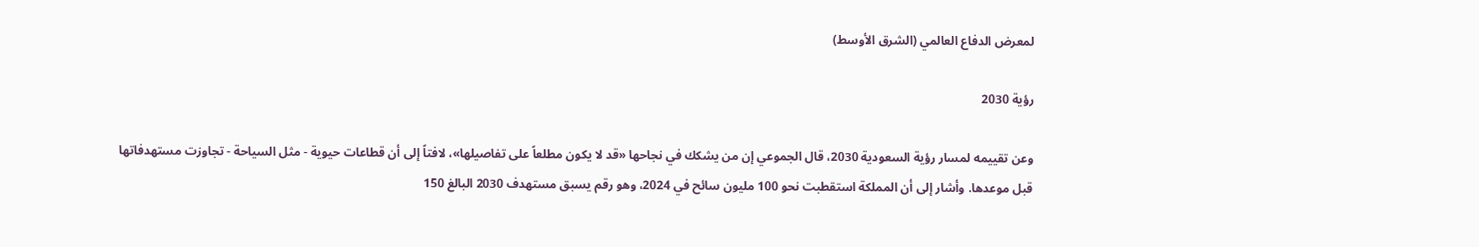لمعرض الدفاع العالمي (الشرق الأوسط)

رؤية 2030

وعن تقييمه لمسار رؤية السعودية 2030، قال الجموعي إن من يشكك في نجاحها «قد لا يكون مطلعاً على تفاصيلها»، لافتاً إلى أن قطاعات حيوية - مثل السياحة - تجاوزت مستهدفاتها قبل موعدها. وأشار إلى أن المملكة استقطبت نحو 100 مليون سائح في 2024، وهو رقم يسبق مستهدف 2030 البالغ 150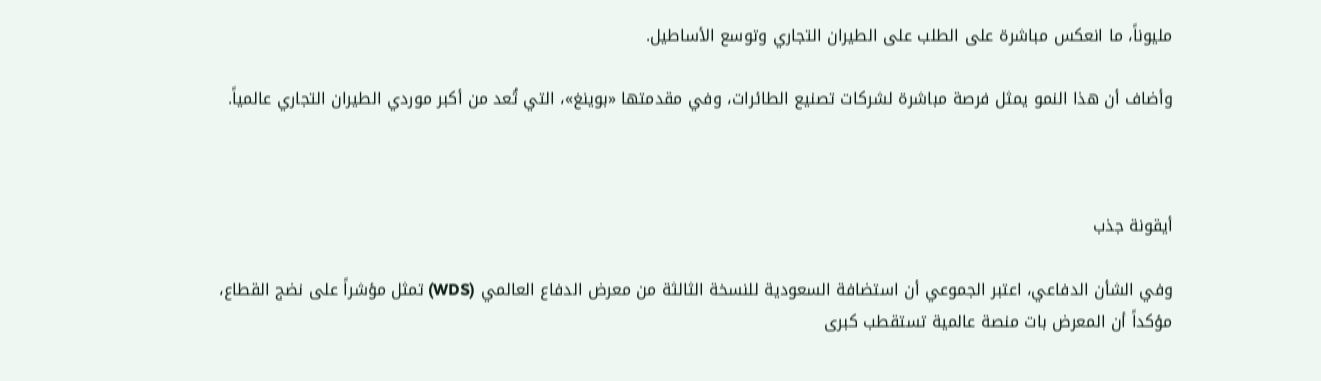مليوناً، ما انعكس مباشرة على الطلب على الطيران التجاري وتوسع الأساطيل.

وأضاف أن هذا النمو يمثل فرصة مباشرة لشركات تصنيع الطائرات، وفي مقدمتها «بوينغ»، التي تُعد من أكبر موردي الطيران التجاري عالمياً.



أيقونة جذب

وفي الشأن الدفاعي، اعتبر الجموعي أن استضافة السعودية للنسخة الثالثة من معرض الدفاع العالمي (WDS) تمثل مؤشراً على نضج القطاع، مؤكداً أن المعرض بات منصة عالمية تستقطب كبرى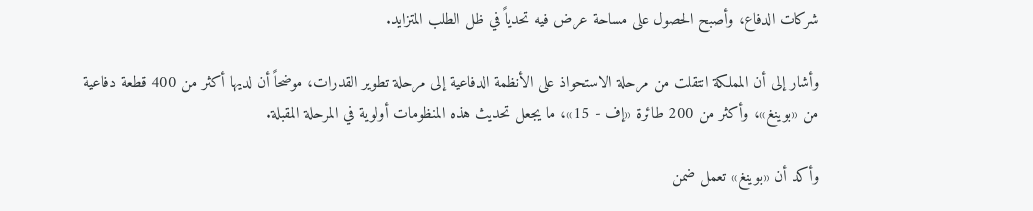شركات الدفاع، وأصبح الحصول على مساحة عرض فيه تحدياً في ظل الطلب المتزايد.

وأشار إلى أن المملكة انتقلت من مرحلة الاستحواذ على الأنظمة الدفاعية إلى مرحلة تطوير القدرات، موضحاً أن لديها أكثر من 400 قطعة دفاعية من «بوينغ»، وأكثر من 200 طائرة «إف - 15»، ما يجعل تحديث هذه المنظومات أولوية في المرحلة المقبلة.

وأكد أن «بوينغ» تعمل ضمن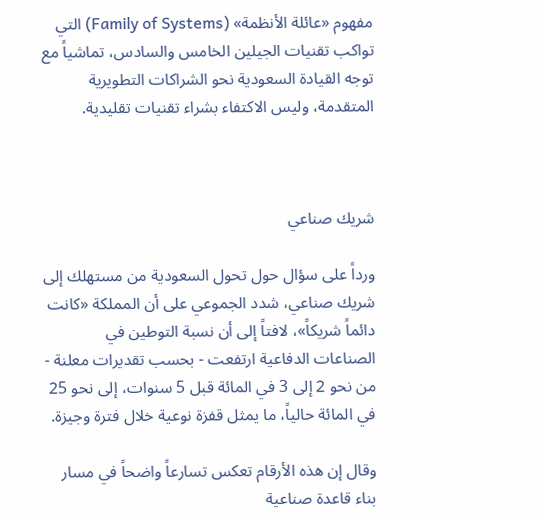مفهوم «عائلة الأنظمة» (Family of Systems) التي تواكب تقنيات الجيلين الخامس والسادس، تماشياً مع توجه القيادة السعودية نحو الشراكات التطويرية المتقدمة، وليس الاكتفاء بشراء تقنيات تقليدية.



شريك صناعي

ورداً على سؤال حول تحول السعودية من مستهلك إلى شريك صناعي، شدد الجموعي على أن المملكة «كانت دائماً شريكاً»، لافتاً إلى أن نسبة التوطين في الصناعات الدفاعية ارتفعت - بحسب تقديرات معلنة - من نحو 2 إلى 3 في المائة قبل 5 سنوات، إلى نحو 25 في المائة حالياً، ما يمثل قفزة نوعية خلال فترة وجيزة.

وقال إن هذه الأرقام تعكس تسارعاً واضحاً في مسار بناء قاعدة صناعية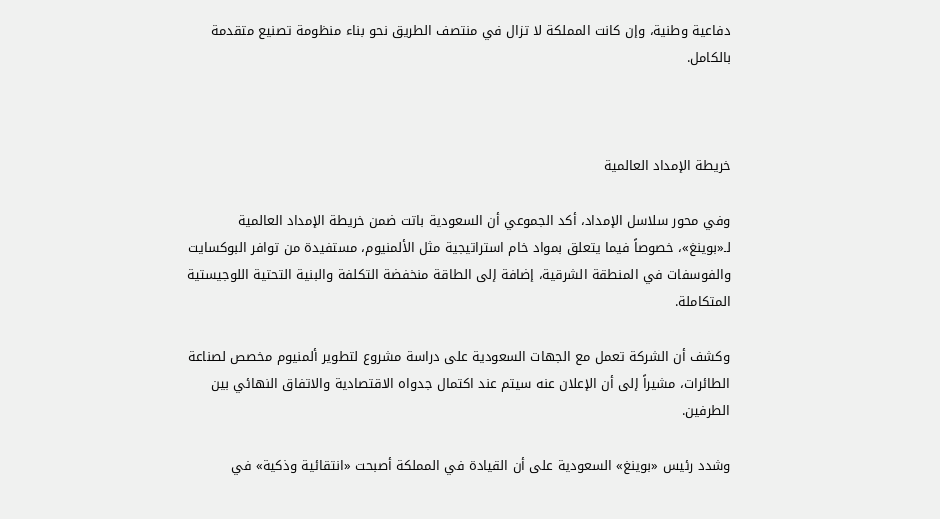دفاعية وطنية، وإن كانت المملكة لا تزال في منتصف الطريق نحو بناء منظومة تصنيع متقدمة بالكامل.



خريطة الإمداد العالمية

وفي محور سلاسل الإمداد، أكد الجموعي أن السعودية باتت ضمن خريطة الإمداد العالمية لـ«بوينغ»، خصوصاً فيما يتعلق بمواد خام استراتيجية مثل الألمنيوم، مستفيدة من توافر البوكسايت والفوسفات في المنطقة الشرقية، إضافة إلى الطاقة منخفضة التكلفة والبنية التحتية اللوجيستية المتكاملة.

وكشف أن الشركة تعمل مع الجهات السعودية على دراسة مشروع لتطوير ألمنيوم مخصص لصناعة الطائرات، مشيراً إلى أن الإعلان عنه سيتم عند اكتمال جدواه الاقتصادية والاتفاق النهائي بين الطرفين.

وشدد رئيس «بوينغ» السعودية على أن القيادة في المملكة أصبحت «انتقائية وذكية» في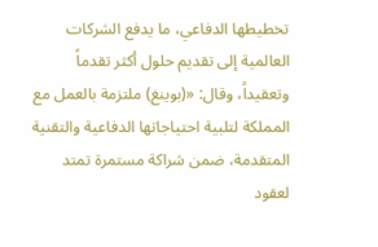تخطيطها الدفاعي، ما يدفع الشركات العالمية إلى تقديم حلول أكثر تقدماً وتعقيداً، وقال: «(بوينغ) ملتزمة بالعمل مع المملكة لتلبية احتياجاتها الدفاعية والتقنية المتقدمة، ضمن شراكة مستمرة تمتد لعقود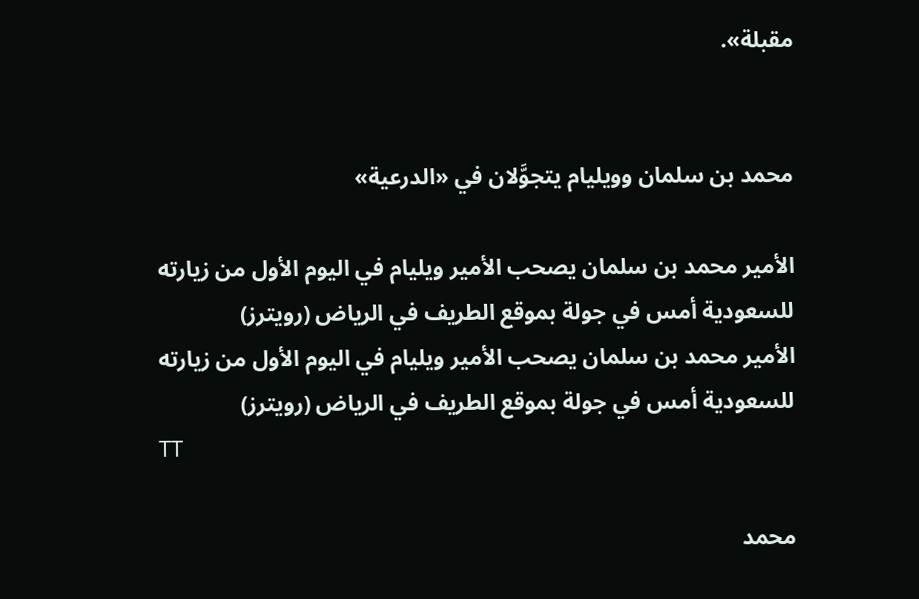مقبلة».


محمد بن سلمان وويليام يتجوَّلان في «الدرعية»

الأمير محمد بن سلمان يصحب الأمير ويليام في اليوم الأول من زيارته للسعودية أمس في جولة بموقع الطريف في الرياض (رويترز)
الأمير محمد بن سلمان يصحب الأمير ويليام في اليوم الأول من زيارته للسعودية أمس في جولة بموقع الطريف في الرياض (رويترز)
TT

محمد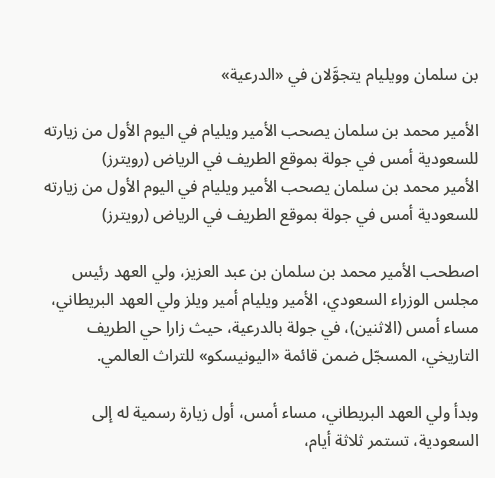بن سلمان وويليام يتجوَّلان في «الدرعية»

الأمير محمد بن سلمان يصحب الأمير ويليام في اليوم الأول من زيارته للسعودية أمس في جولة بموقع الطريف في الرياض (رويترز)
الأمير محمد بن سلمان يصحب الأمير ويليام في اليوم الأول من زيارته للسعودية أمس في جولة بموقع الطريف في الرياض (رويترز)

اصطحب الأمير محمد بن سلمان بن عبد العزيز، ولي العهد رئيس مجلس الوزراء السعودي، الأمير ويليام أمير ويلز ولي العهد البريطاني، مساء أمس (الاثنين)، في جولة بالدرعية، حيث زارا حي الطريف التاريخي، المسجّل ضمن قائمة «اليونيسكو» للتراث العالمي.

وبدأ ولي العهد البريطاني، مساء أمس، أول زيارة رسمية له إلى السعودية، تستمر ثلاثة أيام،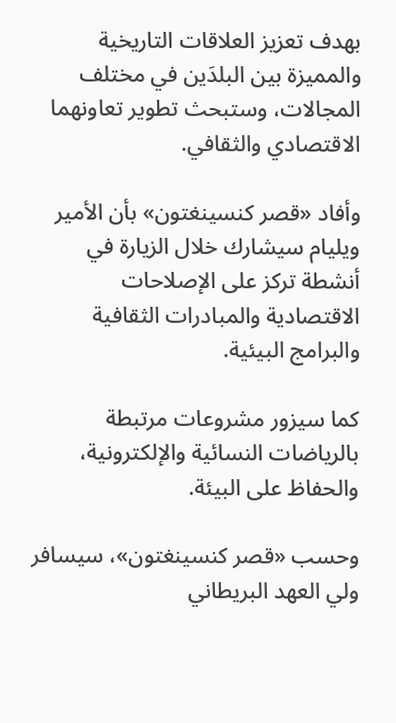بهدف تعزيز العلاقات التاريخية والمميزة بين البلدَين في مختلف المجالات، وستبحث تطوير تعاونهما الاقتصادي والثقافي.

وأفاد «قصر كنسينغتون» بأن الأمير ويليام سيشارك خلال الزيارة في أنشطة تركز على الإصلاحات الاقتصادية والمبادرات الثقافية والبرامج البيئية.

كما سيزور مشروعات مرتبطة بالرياضات النسائية والإلكترونية، والحفاظ على البيئة.

وحسب «قصر كنسينغتون»، سيسافر ولي العهد البريطاني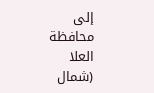إلى محافظة العلا (شمال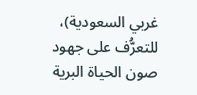غربي السعودية)، للتعرُّف على جهود صون الحياة البرية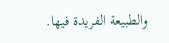والطبيعة الفريدة فيها.